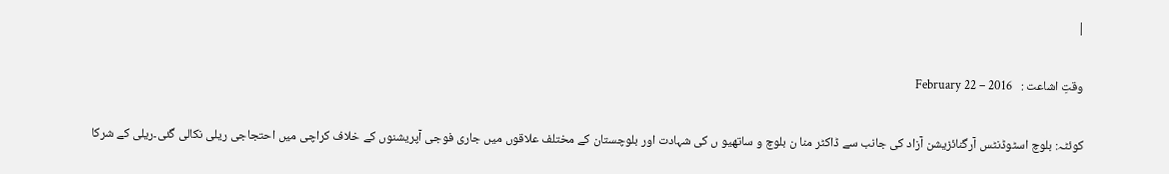|

وقتِ اشاعت :   February 22 – 2016

کوئٹہ: بلوچ اسٹوڈنٹس آرگنائزیشن آزاد کی جانب سے ڈاکٹر منا ن بلوچ و ساتھیو ں کی شہادت اور بلوچستان کے مختلف علاقوں میں جاری فوجی آپریشنوں کے خلاف کراچی میں احتجاجی ریلی نکالی گئی۔ریلی کے شرکا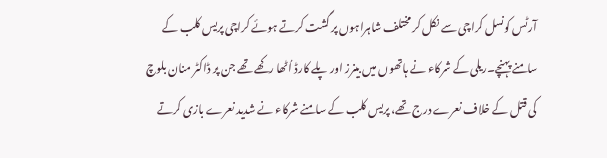آرٹس کونسل کراچی سے نکل کر مختلف شاہراہوں پر گشت کرتے ہوئے کراچی پریس کلب کے سامنے پہنچے۔ریلی کے شرکاء نے ہاتھوں میں بینرز اور پلے کارڈ اُٹھا رکھے تھے جن پر ڈاکٹر منان بلوچ کی قتل کے خلاف نعرے درج تھے، پریس کلب کے سامنے شرکاء نے شدید نعرے بازی کرتے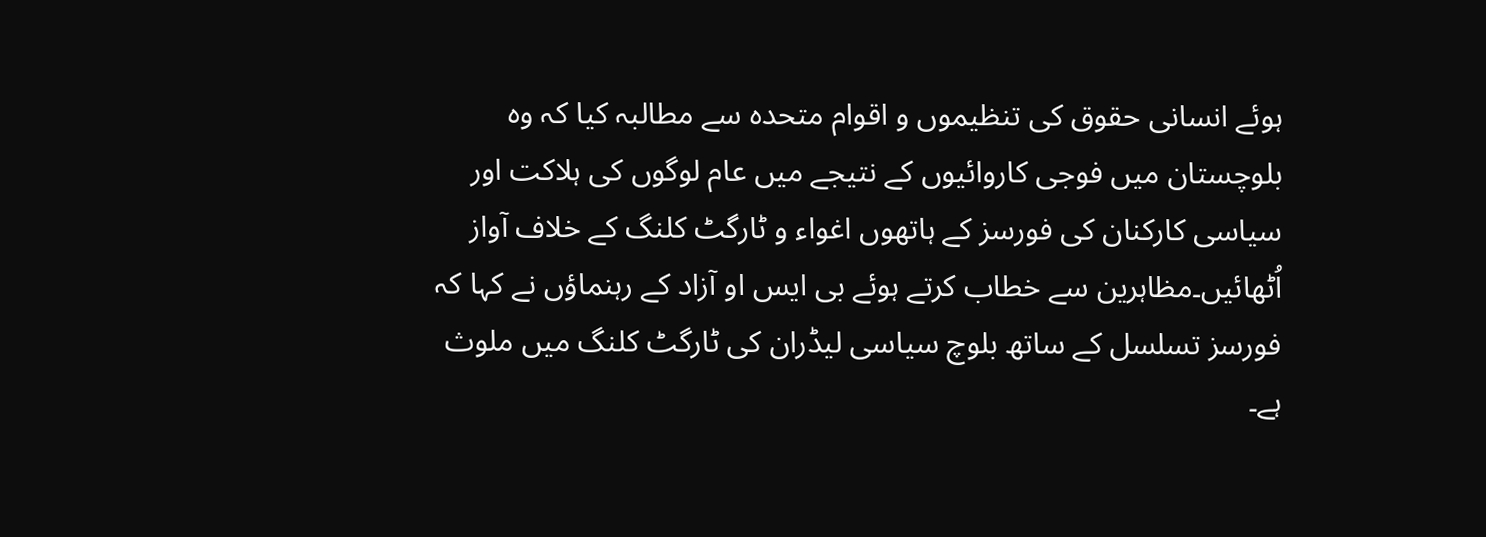ہوئے انسانی حقوق کی تنظیموں و اقوام متحدہ سے مطالبہ کیا کہ وہ بلوچستان میں فوجی کاروائیوں کے نتیجے میں عام لوگوں کی ہلاکت اور سیاسی کارکنان کی فورسز کے ہاتھوں اغواء و ٹارگٹ کلنگ کے خلاف آواز اُٹھائیں۔مظاہرین سے خطاب کرتے ہوئے بی ایس او آزاد کے رہنماؤں نے کہا کہ فورسز تسلسل کے ساتھ بلوچ سیاسی لیڈران کی ٹارگٹ کلنگ میں ملوث ہے۔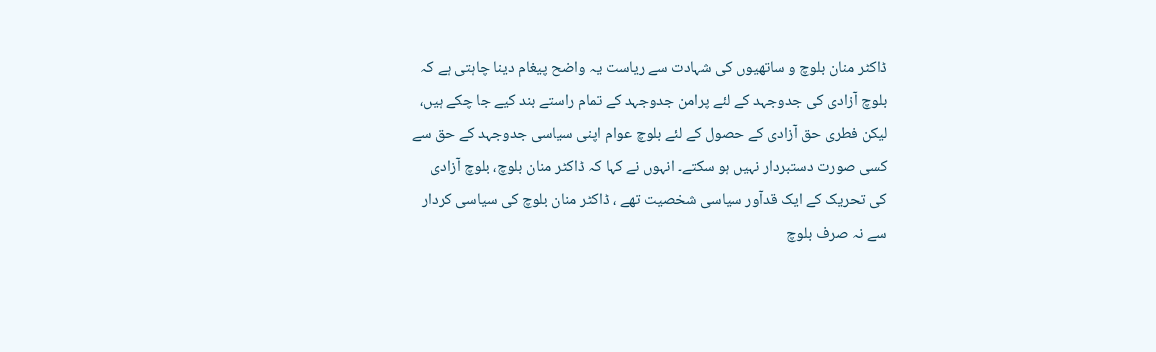ڈاکٹر منان بلوچ و ساتھیوں کی شہادت سے ریاست یہ واضح پیغام دینا چاہتی ہے کہ بلوچ آزادی کی جدوجہد کے لئے پرامن جدوجہد کے تمام راستے بند کیے جا چکے ہیں، لیکن فطری حق آزادی کے حصول کے لئے بلوچ عوام اپنی سیاسی جدوجہد کے حق سے کسی صورت دستبردار نہیں ہو سکتے۔ انہوں نے کہا کہ ڈاکٹر منان بلوچ، بلوچ آزادی کی تحریک کے ایک قدآور سیاسی شخصیت تھے ، ڈاکٹر منان بلوچ کی سیاسی کردار سے نہ صرف بلوچ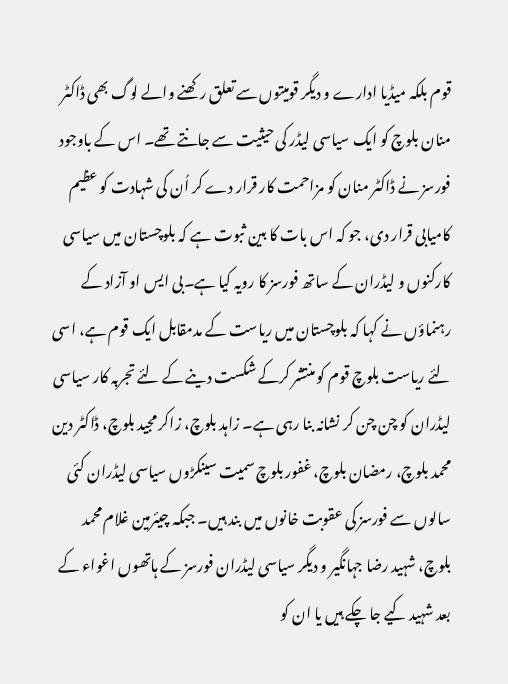قوم بلکہ میڈیا ادارے و دیگر قومیتوں سے تعلق رکھنے والے لوگ بھی ڈاکٹر منان بلوچ کو ایک سیاسی لیڈر کی حیثیت سے جانتے تھے۔ اس کے باوجود فورسز نے ڈاکٹر منان کو مزاحمت کار قرار دے کر اُن کی شہادت کو عظیم کامیابی قرار دی، جو کہ اس بات کا بین ثبوت ہے کہ بلوچستان میں سیاسی کارکنوں و لیڈران کے ساتھ فورسز کا رویہ کیا ہے۔بی ایس او آزاد کے رہنماؤں نے کہا کہ بلوچستان میں ریاست کے مدمقابل ایک قوم ہے، اسی لئے ریاست بلوچ قوم کو منتشر کرکے شکست دینے کے لئے تجربہ کار سیاسی لیڈران کو چن چن کر نشانہ بنا رہی ہے۔ زاہد بلوچ، زاکر مجید بلوچ، ڈاکٹر دین محمد بلوچ، رمضان بلوچ، غفور بلوچ سمیت سینکڑوں سیاسی لیڈران کئی سالوں سے فورسز کی عقوبت خانوں میں بند ہیں۔ جبکہ چیئرمین غلام محمد بلوچ، شہید رضا جہانگیر و دیگر سیاسی لیڈران فورسز کے ہاتھوں اغواء کے بعد شہید کیے جا چکے ہیں یا ان کو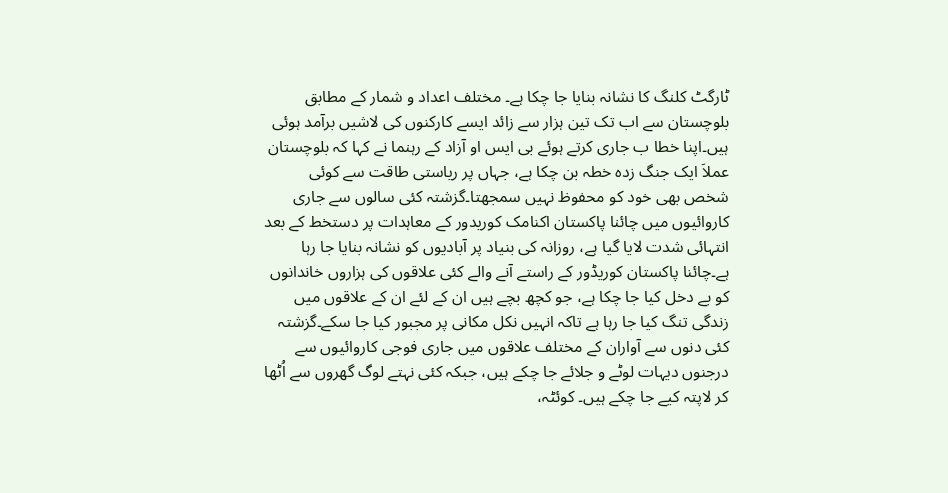ٹارگٹ کلنگ کا نشانہ بنایا جا چکا ہے۔ مختلف اعداد و شمار کے مطابق بلوچستان سے اب تک تین ہزار سے زائد ایسے کارکنوں کی لاشیں برآمد ہوئی ہیں۔اپنا خطا ب جاری کرتے ہوئے بی ایس او آزاد کے رہنما نے کہا کہ بلوچستان عملاَ ایک جنگ زدہ خطہ بن چکا ہے، جہاں پر ریاستی طاقت سے کوئی شخص بھی خود کو محفوظ نہیں سمجھتا۔گزشتہ کئی سالوں سے جاری کاروائیوں میں چائنا پاکستان اکنامک کوریدور کے معاہدات پر دستخط کے بعد انتہائی شدت لایا گیا ہے، روزانہ کی بنیاد پر آبادیوں کو نشانہ بنایا جا رہا ہے۔چائنا پاکستان کوریڈور کے راستے آنے والے کئی علاقوں کی ہزاروں خاندانوں کو بے دخل کیا جا چکا ہے، جو کچھ بچے ہیں ان کے لئے ان کے علاقوں میں زندگی تنگ کیا جا رہا ہے تاکہ انہیں نکل مکانی پر مجبور کیا جا سکے۔گزشتہ کئی دنوں سے آواران کے مختلف علاقوں میں جاری فوجی کاروائیوں سے درجنوں دیہات لوٹے و جلائے جا چکے ہیں، جبکہ کئی نہتے لوگ گھروں سے اُٹھا کر لاپتہ کیے جا چکے ہیں۔ کوئٹہ،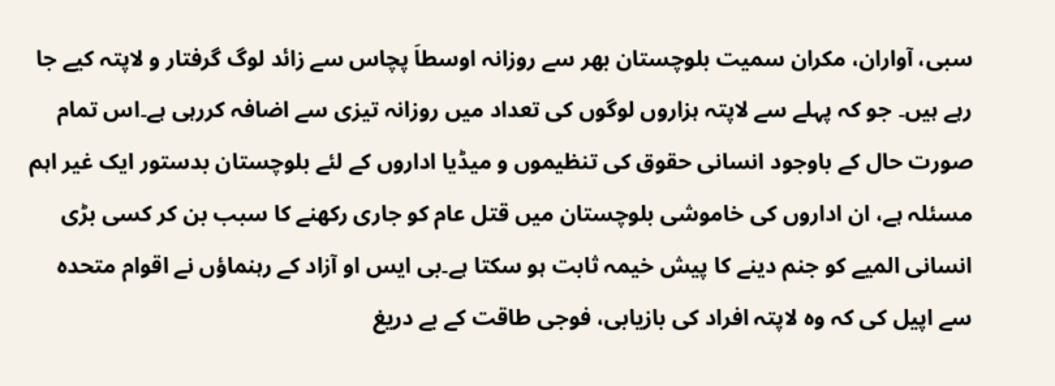سبی، آواران، مکران سمیت بلوچستان بھر سے روزانہ اوسطاَ پچاس سے زائد لوگ گرفتار و لاپتہ کیے جا رہے ہیں۔ جو کہ پہلے سے لاپتہ ہزاروں لوگوں کی تعداد میں روزانہ تیزی سے اضافہ کررہی ہے۔اس تمام صورت حال کے باوجود انسانی حقوق کی تنظیموں و میڈیا اداروں کے لئے بلوچستان بدستور ایک غیر اہم مسئلہ ہے، ان اداروں کی خاموشی بلوچستان میں قتل عام کو جاری رکھنے کا سبب بن کر کسی بڑی انسانی المیے کو جنم دینے کا پیش خیمہ ثابت ہو سکتا ہے۔بی ایس او آزاد کے رہنماؤں نے اقوام متحدہ سے اپیل کی کہ وہ لاپتہ افراد کی بازیابی، فوجی طاقت کے بے دریغ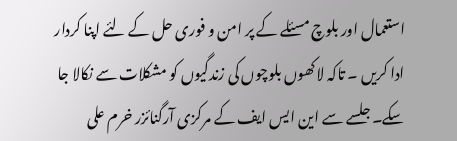استعمال اور بلوچ مسئلے کے پر امن و فوری حل کے لئے اپنا کردار ادا کریں ۔ تاکہ لاکھوں بلوچوں کی زندگیوں کو مشکلات سے نکالا جا سکے۔جلسے سے این ایس ایف کے مرکزی آرگنائزر خرم علی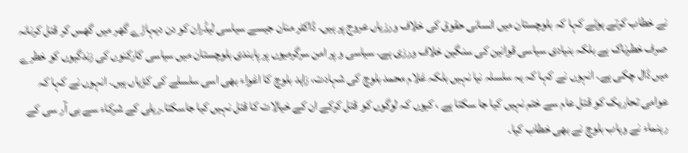نے خطاب کرتے ہوئے کہا کہ بلوچستان میں انسانی حقوق کی خلاف ورزیاں عروج پر ہیں۔ ڈاکٹر منان جیسے سیاسی لیڈران کو دن دیہاڑے گھر میں گھس کر قتل کرنانہ صرف خطرناک ہے بلکہ بنیادی سیاسی قوانین کی سنگین خلاف ورزی ہے۔ سیاسی و پر امن سرگرمیوں پر پابندی بلوچستان میں سیاسی کارکنوں کی زندگیوں کو خطرے میں ڈال چکی ہے۔ انہوں نے کہا کہ یہ سلسلہ نیا نہیں بلکہ غلام محمد بلوچ کی شہادت، زاہد بلوچ کا اغواء بھی اسی سلسلے کی کڑیاں ہیں۔ انہوں نے کہا کہ عوامی تحاریک کو قتل عام سے ختم نہیں کیا جا سکتا ہے ، کیوں کہ لوگوں کو قتل کرکے ان کے خیالات کا قتل نہیں کیا جاسکتا۔ریلی کے شرکاء سے بی آر سی کے رہنماء نے وہاب بلوچ نے بھی خطاب کیا۔